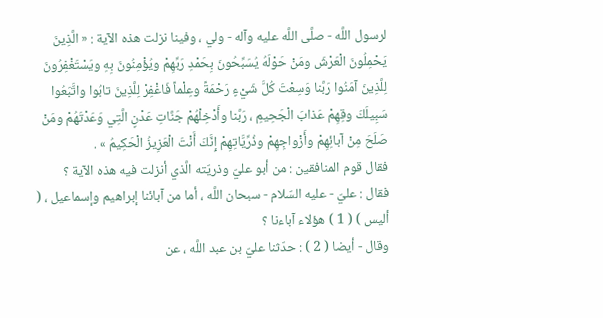لرسول اللَّه - صلَّى اللَّه عليه وآله - ولي ، وفينا نزلت هذه الآية : « الَّذِينَ يَحْمِلُونَ الْعَرْشَ ومَنْ حَوْلَهُ يُسَبِّحُونَ بِحَمْدِ رَبِّهِمْ ويُؤْمِنُونَ بِهِ ويَسْتَغْفِرُونَ لِلَّذِينَ آمَنُوا رَبَّنا وَسِعْتَ كُلَّ شَيْءٍ رَحْمَةً وعِلْماً فَاغْفِرْ لِلَّذِينَ تابُوا واتَّبَعُوا سَبِيلَكَ وقِهِمْ عَذابَ الْجَحِيمِ ، رَبَّنا وأَدْخِلْهُمْ جَنَّاتِ عَدْنٍ الَّتِي وَعَدْتَهُمْ ومَنْ صَلَحَ مِنْ آبائِهِمْ وأَزْواجِهِمْ وذُرِّيَّاتِهِمْ إِنَّكَ أَنْتَ الْعَزِيزُ الْحَكِيمُ » .
فقال قوم المنافقين : من أبو عليّ وذريّته الَّذي أنزلت فيه هذه الآية ؟
فقال : عليّ - عليه السّلام - سبحان اللَّه ، أما من آبائنا إبراهيم وإسماعيل ، ( أليس ) ( 1 ) هؤلاء آباءنا ؟
وقال - أيضا ( 2 ) : حدّثنا عليّ بن عبد اللَّه ، عن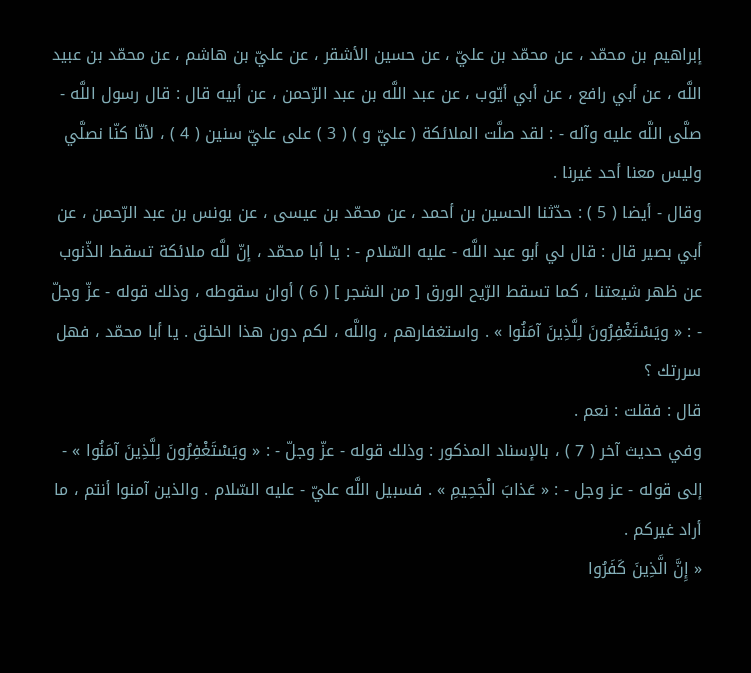إبراهيم بن محمّد ، عن محمّد بن عليّ ، عن حسين الأشقر ، عن عليّ بن هاشم ، عن محمّد بن عبيد اللَّه ، عن أبي رافع ، عن أبي أيّوب ، عن عبد اللَّه بن عبد الرّحمن ، عن أبيه قال : قال رسول اللَّه - صلَّى اللَّه عليه وآله - : لقد صلَّت الملائكة ( عليّ و ) ( 3 ) على عليّ سنين ( 4 ) ، لأنّا كنّا نصلَّي وليس معنا أحد غيرنا .
وقال - أيضا ( 5 ) : حدّثنا الحسين بن أحمد ، عن محمّد بن عيسى ، عن يونس بن عبد الرّحمن ، عن أبي بصير قال : قال لي أبو عبد اللَّه - عليه السّلام - : يا أبا محمّد ، إنّ للَّه ملائكة تسقط الذّنوب عن ظهر شيعتنا ، كما تسقط الرّيح الورق [ من الشجر ] ( 6 ) أوان سقوطه ، وذلك قوله - عزّ وجلّ - : « ويَسْتَغْفِرُونَ لِلَّذِينَ آمَنُوا » . واستغفارهم ، واللَّه ، لكم دون هذا الخلق . يا أبا محمّد ، فهل سررتك ؟
قال : فقلت : نعم .
وفي حديث آخر ( 7 ) ، بالإسناد المذكور : وذلك قوله - عزّ وجلّ - : « ويَسْتَغْفِرُونَ لِلَّذِينَ آمَنُوا » - إلى قوله - عز وجل - : « عَذابَ الْجَحِيمِ » . فسبيل اللَّه عليّ - عليه السّلام . والذين آمنوا أنتم ، ما أراد غيركم .
« إِنَّ الَّذِينَ كَفَرُوا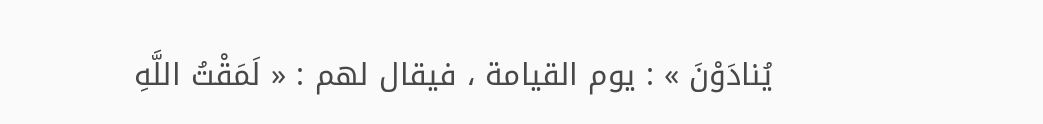يُنادَوْنَ » : يوم القيامة ، فيقال لهم : « لَمَقْتُ اللَّهِ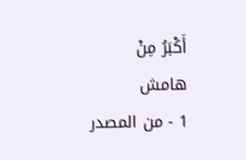أَكْبَرُ مِنْ
هامش
1 - من المصدر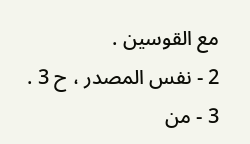مع القوسين .
2 - نفس المصدر ، ح 3 .
3 - من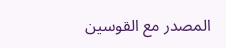المصدر مع القوسين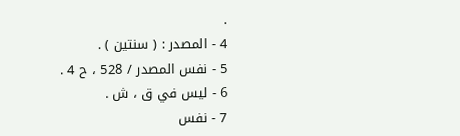.
4 - المصدر : ( سنتين ) .
5 - نفس المصدر / 528 ، ح 4 .
6 - ليس في ق ، ش .
7 - نفس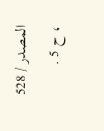المصدر / 528 ، ح 5 .